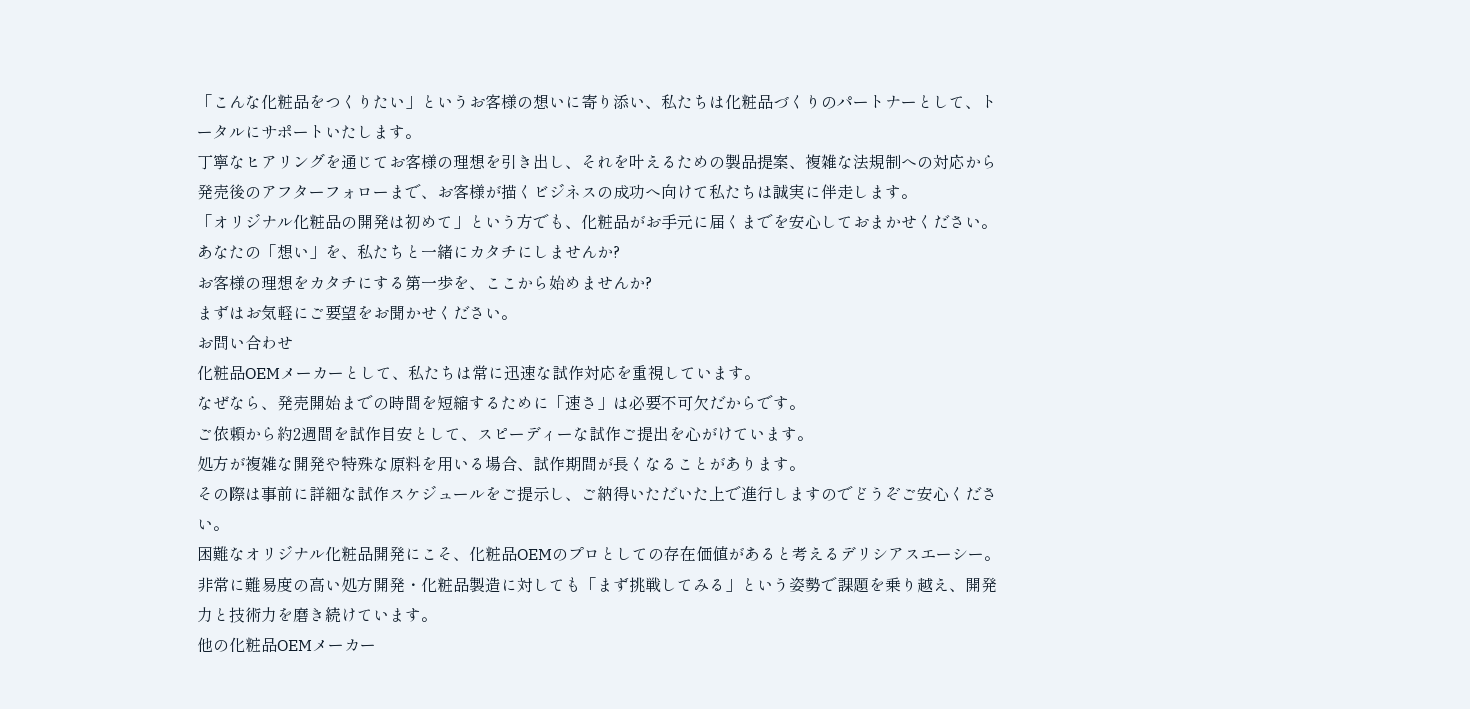「こんな化粧品をつくりたい」というお客様の想いに寄り添い、私たちは化粧品づくりのパートナーとして、トータルにサポートいたします。
丁寧なヒアリングを通じてお客様の理想を引き出し、それを叶えるための製品提案、複雑な法規制への対応から発売後のアフターフォローまで、お客様が描くビジネスの成功へ向けて私たちは誠実に伴走します。
「オリジナル化粧品の開発は初めて」という方でも、化粧品がお手元に届くまでを安心しておまかせください。
あなたの「想い」を、私たちと一緒にカタチにしませんか?
お客様の理想をカタチにする第一歩を、ここから始めませんか?
まずはお気軽にご要望をお聞かせください。
お問い合わせ
化粧品OEMメーカーとして、私たちは常に迅速な試作対応を重視しています。
なぜなら、発売開始までの時間を短縮するために「速さ」は必要不可欠だからです。
ご依頼から約2週間を試作目安として、スピーディーな試作ご提出を心がけています。
処方が複雑な開発や特殊な原料を用いる場合、試作期間が長くなることがあります。
その際は事前に詳細な試作スケジュールをご提示し、ご納得いただいた上で進行しますのでどうぞご安心ください。
困難なオリジナル化粧品開発にこそ、化粧品OEMのプロとしての存在価値があると考えるデリシアスエーシー。非常に難易度の高い処方開発・化粧品製造に対しても「まず挑戦してみる」という姿勢で課題を乗り越え、開発力と技術力を磨き続けています。
他の化粧品OEMメーカー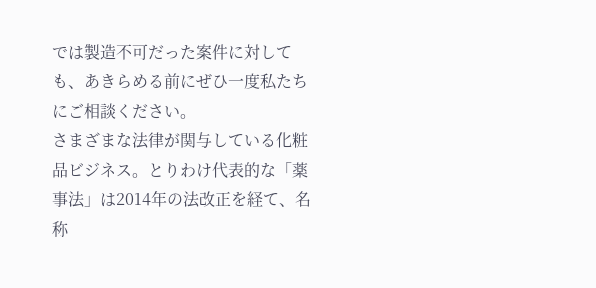では製造不可だった案件に対しても、あきらめる前にぜひ一度私たちにご相談ください。
さまざまな法律が関与している化粧品ビジネス。とりわけ代表的な「薬事法」は2014年の法改正を経て、名称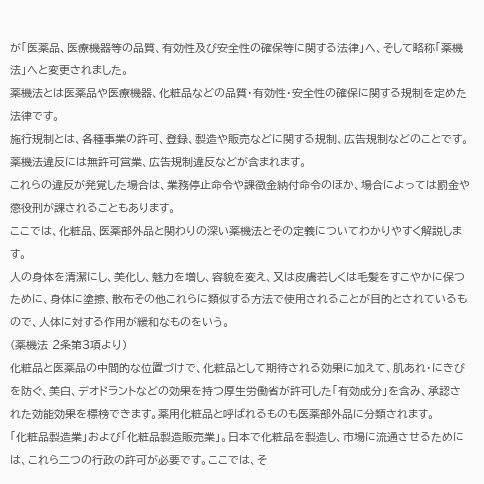が「医薬品、医療機器等の品質、有効性及び安全性の確保等に関する法律」へ、そして略称「薬機法」へと変更されました。
薬機法とは医薬品や医療機器、化粧品などの品質・有効性・安全性の確保に関する規制を定めた法律です。
施行規制とは、各種事業の許可、登録、製造や販売などに関する規制、広告規制などのことです。薬機法違反には無許可営業、広告規制違反などが含まれます。
これらの違反が発覚した場合は、業務停止命令や課徴金納付命令のほか、場合によっては罰金や懲役刑が課されることもあります。
ここでは、化粧品、医薬部外品と関わりの深い薬機法とその定義についてわかりやすく解説します。
人の身体を清潔にし、美化し、魅力を増し、容貌を変え、又は皮膚若しくは毛髪をすこやかに保つために、身体に塗擦、散布その他これらに類似する方法で使用されることが目的とされているもので、人体に対する作用が緩和なものをいう。
(薬機法 2条第3項より)
化粧品と医薬品の中間的な位置づけで、化粧品として期待される効果に加えて、肌あれ・にきびを防ぐ、美白、デオドラントなどの効果を持つ厚生労働省が許可した「有効成分」を含み、承認された効能効果を標榜できます。薬用化粧品と呼ばれるものも医薬部外品に分類されます。
「化粧品製造業」および「化粧品製造販売業」。日本で化粧品を製造し、市場に流通させるためには、これら二つの行政の許可が必要です。ここでは、そ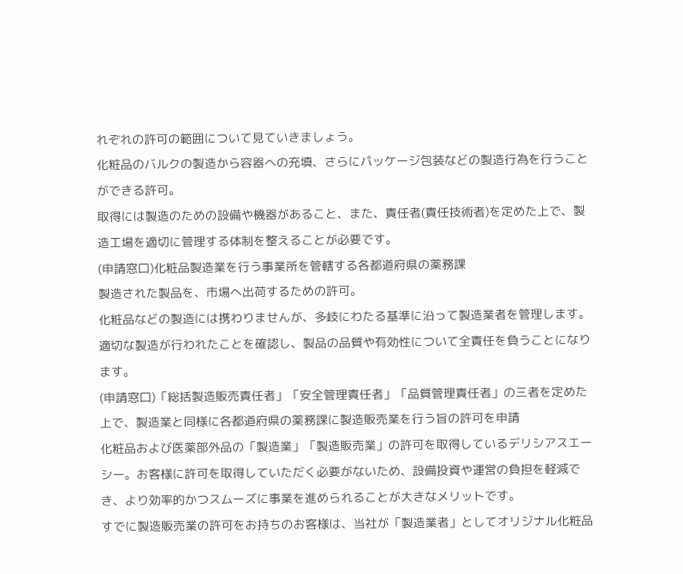れぞれの許可の範囲について見ていきましょう。
化粧品のバルクの製造から容器への充填、さらにパッケージ包装などの製造行為を行うことができる許可。
取得には製造のための設備や機器があること、また、責任者(責任技術者)を定めた上で、製造工場を適切に管理する体制を整えることが必要です。
(申請窓口)化粧品製造業を行う事業所を管轄する各都道府県の薬務課
製造された製品を、市場へ出荷するための許可。
化粧品などの製造には携わりませんが、多岐にわたる基準に沿って製造業者を管理します。適切な製造が行われたことを確認し、製品の品質や有効性について全責任を負うことになります。
(申請窓口)「総括製造販売責任者」「安全管理責任者」「品質管理責任者」の三者を定めた上で、製造業と同様に各都道府県の薬務課に製造販売業を行う旨の許可を申請
化粧品および医薬部外品の「製造業」「製造販売業」の許可を取得しているデリシアスエーシー。お客様に許可を取得していただく必要がないため、設備投資や運営の負担を軽減でき、より効率的かつスムーズに事業を進められることが大きなメリットです。
すでに製造販売業の許可をお持ちのお客様は、当社が「製造業者」としてオリジナル化粧品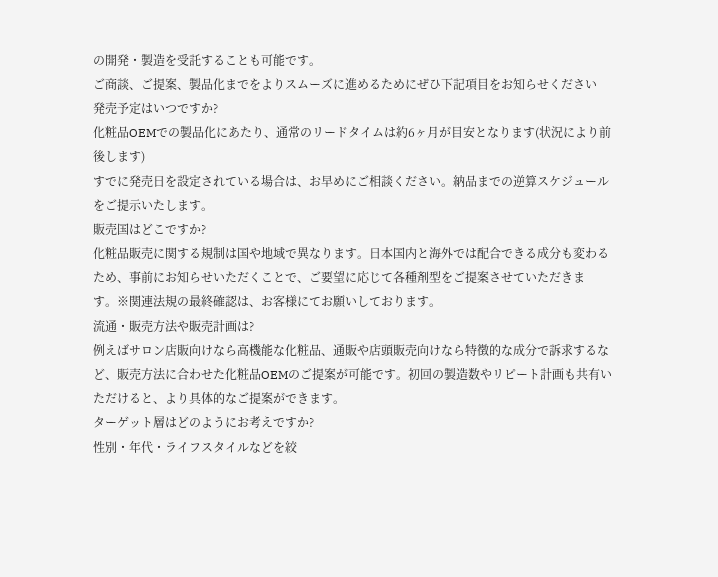の開発・製造を受託することも可能です。
ご商談、ご提案、製品化までをよりスムーズに進めるためにぜひ下記項目をお知らせください
発売予定はいつですか?
化粧品OEMでの製品化にあたり、通常のリードタイムは約6ヶ月が目安となります(状況により前後します)
すでに発売日を設定されている場合は、お早めにご相談ください。納品までの逆算スケジュールをご提示いたします。
販売国はどこですか?
化粧品販売に関する規制は国や地域で異なります。日本国内と海外では配合できる成分も変わるため、事前にお知らせいただくことで、ご要望に応じて各種剤型をご提案させていただきます。※関連法規の最終確認は、お客様にてお願いしております。
流通・販売方法や販売計画は?
例えばサロン店販向けなら高機能な化粧品、通販や店頭販売向けなら特徴的な成分で訴求するなど、販売方法に合わせた化粧品OEMのご提案が可能です。初回の製造数やリピート計画も共有いただけると、より具体的なご提案ができます。
ターゲット層はどのようにお考えですか?
性別・年代・ライフスタイルなどを絞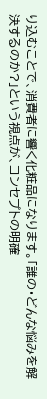り込むことで、消費者に響く化粧品になります。「誰の・どんな悩みを解決するのか?」という視点が、コンセプトの明確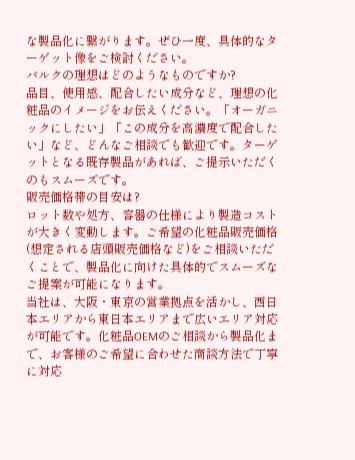な製品化に繋がります。ぜひ一度、具体的なターゲット像をご検討ください。
バルクの理想はどのようなものですか?
品目、使用感、配合したい成分など、理想の化粧品のイメージをお伝えください。「オーガニックにしたい」「この成分を高濃度で配合したい」など、どんなご相談でも歓迎です。ターゲットとなる既存製品があれば、ご提示いただくのもスムーズです。
販売価格帯の目安は?
ロット数や処方、容器の仕様により製造コストが大きく変動します。ご希望の化粧品販売価格(想定される店頭販売価格など)をご相談いただくことで、製品化に向けた具体的でスムーズなご提案が可能になります。
当社は、大阪・東京の営業拠点を活かし、西日本エリアから東日本エリアまで広いエリア対応が可能です。化粧品OEMのご相談から製品化まで、お客様のご希望に合わせた商談方法で丁寧に対応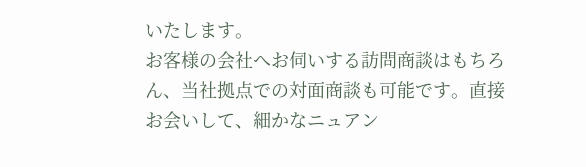いたします。
お客様の会社へお伺いする訪問商談はもちろん、当社拠点での対面商談も可能です。直接お会いして、細かなニュアン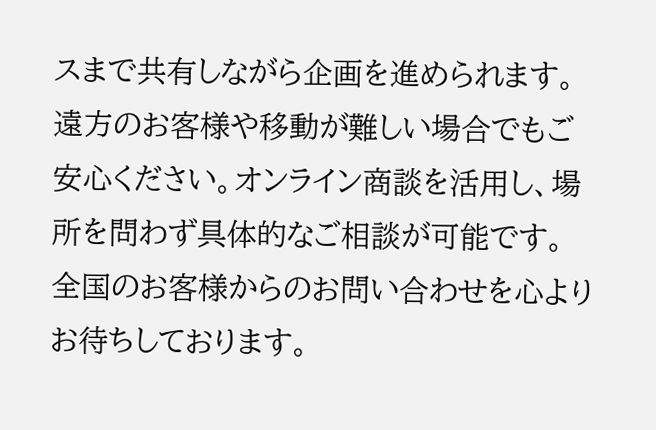スまで共有しながら企画を進められます。
遠方のお客様や移動が難しい場合でもご安心ください。オンライン商談を活用し、場所を問わず具体的なご相談が可能です。
全国のお客様からのお問い合わせを心よりお待ちしております。